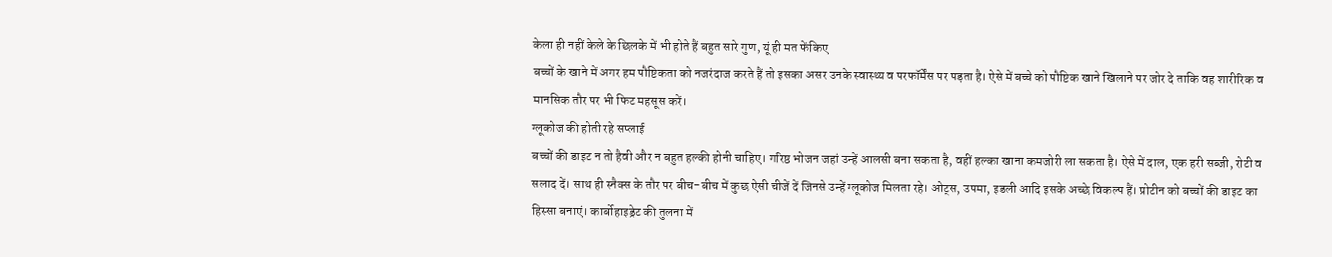केला ही नहीं केले के छिलके में भी होते हैं बहुत सारे गुण, यूं ही मत फेंकिए
बच्चों के खाने में अगर हम पौष्टिकता को नजरंदाज करते हैं तो इसका असर उनके स्वास्थ्य व परफॉर्मेंस पर पड़ता है। ऐसे में बच्चे को पौष्टिक खाने खिलाने पर जोर दे ताकि वह शारीरिक व मानसिक तौर पर भी फिट महसूस करें।
ग्लूकोज की होती रहे सप्लाई
बच्चों की डाइट न तो हैवी और न बहुत हल्की होनी चाहिए। गरिष्ठ भोजन जहां उन्हें आलसी बना सकता है, वहीं हल्का खाना कमजोरी ला सकता है। ऐसे में दाल, एक हरी सब्जी, रोटी व सलाद दें। साथ ही स्नैक्स के तौर पर बीच-बीच में कुछ ऐसी चीजें दें जिनसे उन्हें ग्लूकोज मिलता रहे। ओट्स, उपमा, इडली आदि इसके अच्छे विकल्प हैं। प्रोटीन को बच्चों की डाइट का हिस्सा बनाएं। कार्बोहाइड्रेट की तुलना में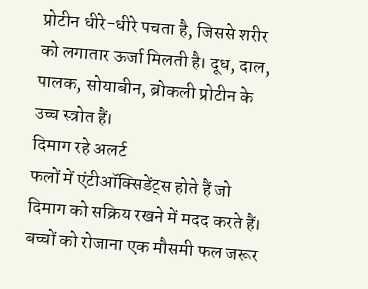प्रोटीन धीरे-धीरे पचता है, जिससे शरीर को लगातार ऊर्जा मिलती है। दूध, दाल, पालक, सोयाबीन, ब्रोकली प्रोटीन के उच्च स्त्रोत हैं।
दिमाग रहे अलर्ट
फलों में एंटीऑक्सिडेंट्स होते हैं जो दिमाग को सक्रिय रखने में मदद करते हैं। बच्चों को रोजाना एक मौसमी फल जरूर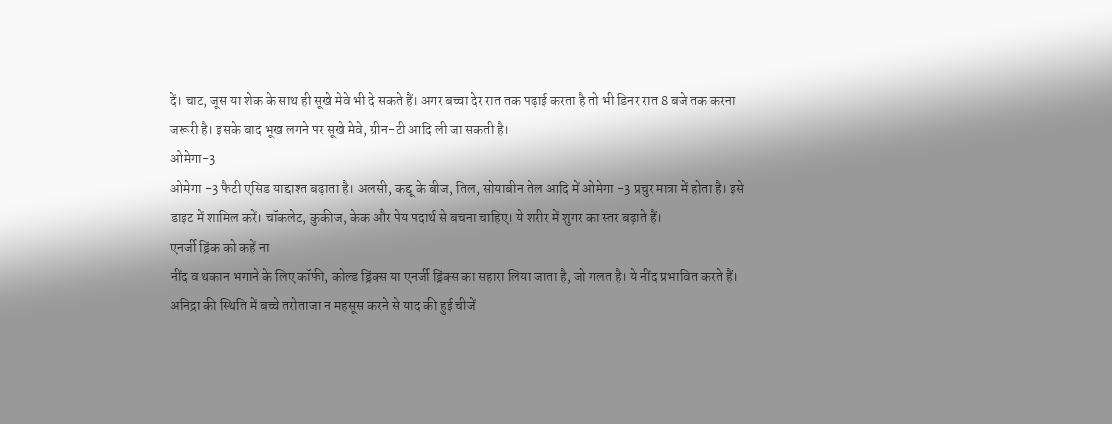दें। चाट, जूस या शेक के साथ ही सूखे मेवे भी दे सकते हैं। अगर बच्चा देर रात तक पढ़ाई करता है तो भी डिनर रात 8 बजे तक करना जरूरी है। इसके बाद भूख लगने पर सूखे मेवे, ग्रीन-टी आदि ली जा सकती है।
ओमेगा-3
ओमेगा -3 फैटी एसिड याद्दाश्त बढ़ाता है। अलसी, कद्दू के बीज, तिल, सोयाबीन तेल आदि में ओमेगा -3 प्रचुर मात्रा में होता है। इसे डाइट में शामिल करें। चॉकलेट, कुकीज, केक और पेय पदार्थ से बचना चाहिए। ये शरीर में शुगर का स्तर बढ़ाते हैं।
एनर्जी ड्रिंक को कहें ना
नींद व थकान भगाने के लिए कॉफी, कोल्ड ड्रिंक्स या एनर्जी ड्रिंक्स का सहारा लिया जाता है, जो गलत है। ये नींद प्रभावित करते हैं। अनिद्रा की स्थिति में बच्चे तरोताजा न महसूस करने से याद की हुई चीजें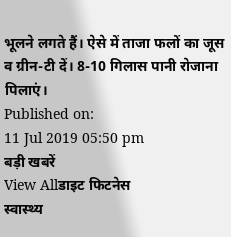भूलने लगते हैं। ऐसे में ताजा फलों का जूस व ग्रीन-टी दें। 8-10 गिलास पानी रोजाना पिलाएं।
Published on:
11 Jul 2019 05:50 pm
बड़ी खबरें
View Allडाइट फिटनेस
स्वास्थ्य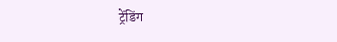ट्रेंडिंग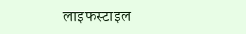लाइफस्टाइल